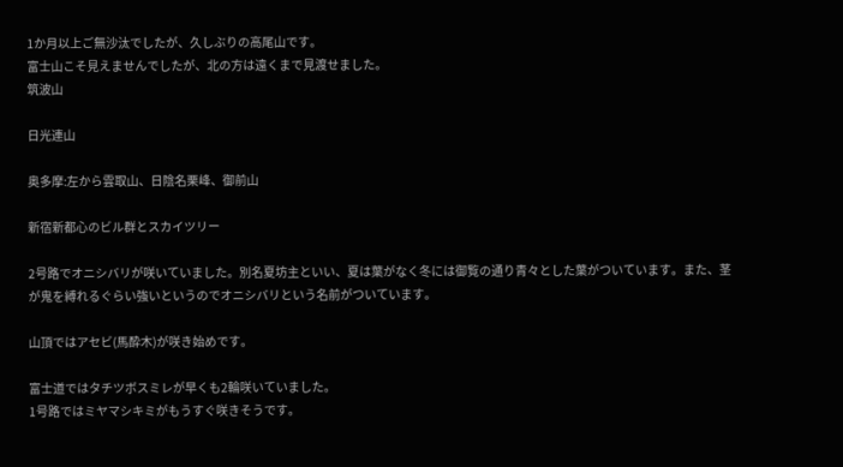1か月以上ご無沙汰でしたが、久しぶりの高尾山です。
富士山こそ見えませんでしたが、北の方は遠くまで見渡せました。
筑波山

日光連山

奥多摩:左から雲取山、日陰名栗峰、御前山

新宿新都心のビル群とスカイツリー

2号路でオニシバリが咲いていました。別名夏坊主といい、夏は葉がなく冬には御覧の通り青々とした葉がついています。また、茎が鬼を縛れるぐらい強いというのでオニシバリという名前がついています。

山頂ではアセビ(馬酔木)が咲き始めです。

富士道ではタチツボスミレが早くも2輪咲いていました。
1号路ではミヤマシキミがもうすぐ咲きそうです。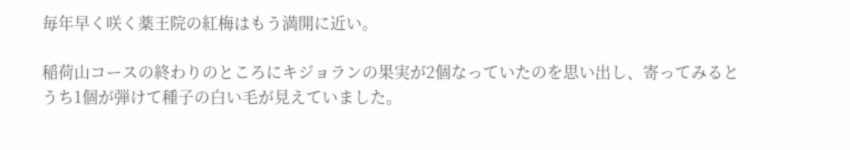毎年早く咲く薬王院の紅梅はもう満開に近い。

稲荷山コースの終わりのところにキジョランの果実が2個なっていたのを思い出し、寄ってみるとうち1個が弾けて種子の白い毛が見えていました。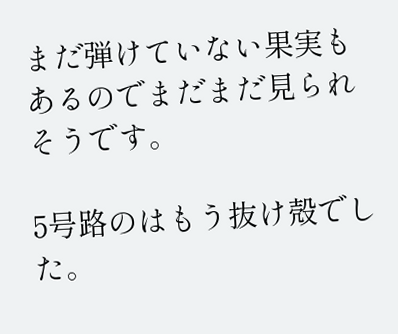まだ弾けていない果実もあるのでまだまだ見られそうです。

5号路のはもう抜け殻でした。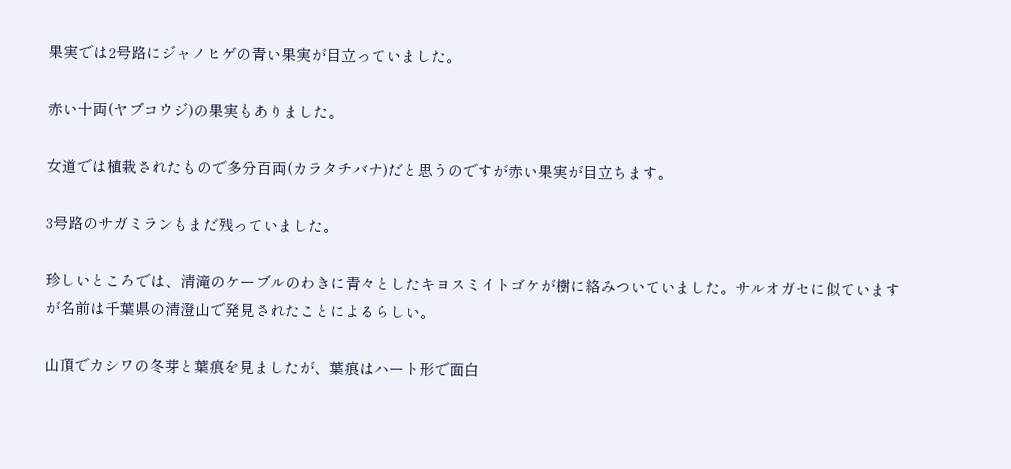果実では2号路にジャノヒゲの青い果実が目立っていました。

赤い十両(ヤブコウジ)の果実もありました。

女道では植栽されたもので多分百両(カラタチバナ)だと思うのですが赤い果実が目立ちます。

3号路のサガミランもまだ残っていました。

珍しいところでは、清滝のケーブルのわきに青々としたキヨスミイトゴケが樹に絡みついていました。サルオガセに似ていますが名前は千葉県の清澄山で発見されたことによるらしい。

山頂でカシワの冬芽と葉痕を見ましたが、葉痕はハート形で面白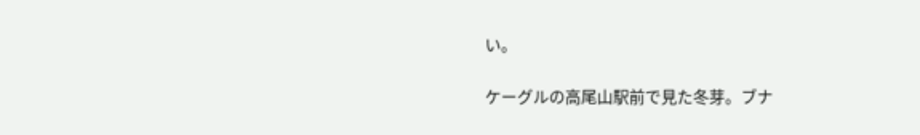い。

ケーグルの高尾山駅前で見た冬芽。ブナ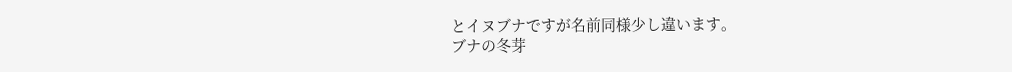とイヌブナですが名前同様少し違います。
ブナの冬芽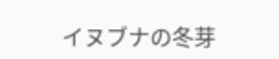イヌブナの冬芽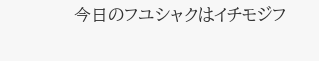今日のフユシャクはイチモジフ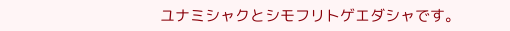ユナミシャクとシモフリトゲエダシャです。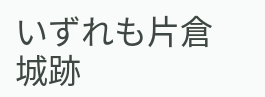いずれも片倉城跡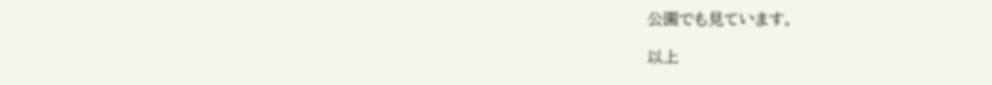公園でも見ています。

以上